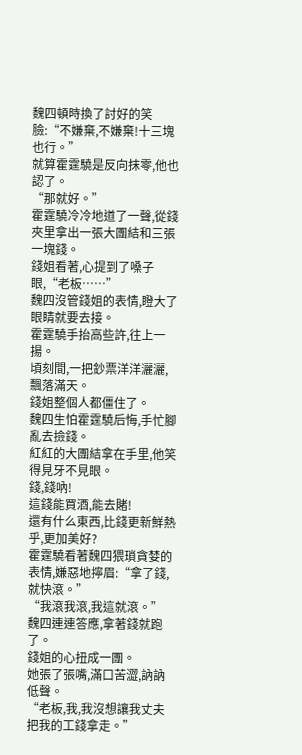魏四頓時換了討好的笑臉:“不嫌棄,不嫌棄!十三塊也行。”
就算霍霆驍是反向抹零,他也認了。
“那就好。”
霍霆驍冷冷地道了一聲,從錢夾里拿出一張大團結和三張一塊錢。
錢姐看著,心提到了嗓子眼,“老板……”
魏四沒管錢姐的表情,瞪大了眼睛就要去接。
霍霆驍手抬高些許,往上一揚。
頃刻間,一把鈔票洋洋灑灑,飄落滿天。
錢姐整個人都僵住了。
魏四生怕霍霆驍后悔,手忙腳亂去撿錢。
紅紅的大團結拿在手里,他笑得見牙不見眼。
錢,錢吶!
這錢能買酒,能去賭!
還有什么東西,比錢更新鮮熱乎,更加美好?
霍霆驍看著魏四猥瑣貪婪的表情,嫌惡地擰眉:“拿了錢,就快滾。”
“我滾我滾,我這就滾。”
魏四連連答應,拿著錢就跑了。
錢姐的心扭成一團。
她張了張嘴,滿口苦澀,訥訥低聲。
“老板,我,我沒想讓我丈夫把我的工錢拿走。”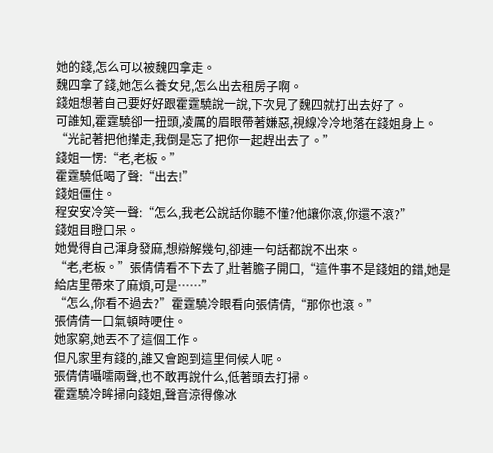她的錢,怎么可以被魏四拿走。
魏四拿了錢,她怎么養女兒,怎么出去租房子啊。
錢姐想著自己要好好跟霍霆驍說一說,下次見了魏四就打出去好了。
可誰知,霍霆驍卻一扭頭,凌厲的眉眼帶著嫌惡,視線冷冷地落在錢姐身上。
“光記著把他攆走,我倒是忘了把你一起趕出去了。”
錢姐一愣:“老,老板。”
霍霆驍低喝了聲:“出去!”
錢姐僵住。
程安安冷笑一聲:“怎么,我老公說話你聽不懂?他讓你滾,你還不滾?”
錢姐目瞪口呆。
她覺得自己渾身發麻,想辯解幾句,卻連一句話都說不出來。
“老,老板。”張倩倩看不下去了,壯著膽子開口,“這件事不是錢姐的錯,她是給店里帶來了麻煩,可是……”
“怎么,你看不過去?”霍霆驍冷眼看向張倩倩,“那你也滾。”
張倩倩一口氣頓時哽住。
她家窮,她丟不了這個工作。
但凡家里有錢的,誰又會跑到這里伺候人呢。
張倩倩囁嚅兩聲,也不敢再說什么,低著頭去打掃。
霍霆驍冷眸掃向錢姐,聲音涼得像冰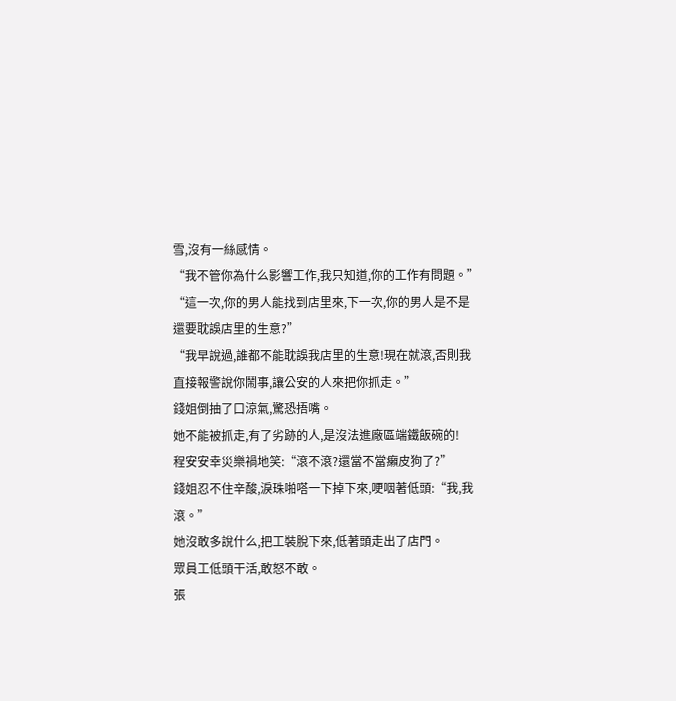雪,沒有一絲感情。
“我不管你為什么影響工作,我只知道,你的工作有問題。”
“這一次,你的男人能找到店里來,下一次,你的男人是不是還要耽誤店里的生意?”
“我早說過,誰都不能耽誤我店里的生意!現在就滾,否則我直接報警說你鬧事,讓公安的人來把你抓走。”
錢姐倒抽了口涼氣,驚恐捂嘴。
她不能被抓走,有了劣跡的人,是沒法進廠區端鐵飯碗的!
程安安幸災樂禍地笑:“滾不滾?還當不當癩皮狗了?”
錢姐忍不住辛酸,淚珠啪嗒一下掉下來,哽咽著低頭:“我,我滾。”
她沒敢多說什么,把工裝脫下來,低著頭走出了店門。
眾員工低頭干活,敢怒不敢。
張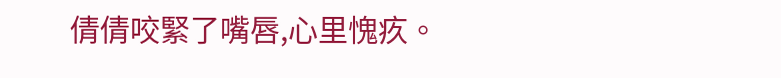倩倩咬緊了嘴唇,心里愧疚。